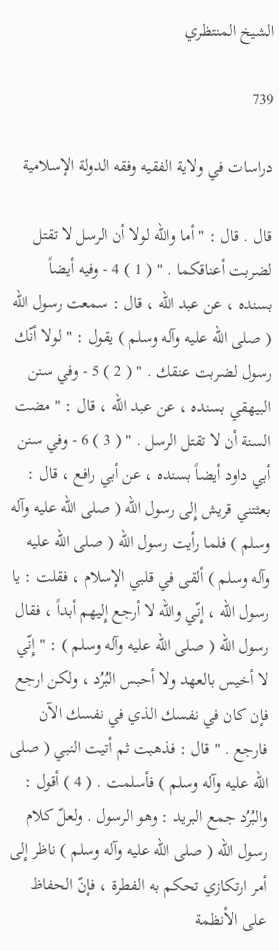الشيخ المنتظري

739

دراسات في ولاية الفقيه وفقه الدولة الإسلامية

قال . قال : " أما واللّه لولا أن الرسل لا تقتل لضربت أعناقكما . " ( 1 ) 4 - وفيه أيضاً بسنده ، عن عبد اللّه ، قال : سمعت رسول اللّه ( صلى الله عليه وآله وسلم ) يقول : " لولا أنّك رسول لضربت عنقك . " ( 2 ) 5 - وفي سنن البيهقي بسنده ، عن عبد اللّه ، قال : " مضت السنة أن لا تقتل الرسل . " ( 3 ) 6 - وفي سنن أبي داود أيضاً بسنده ، عن أبي رافع ، قال : بعثتني قريش إِلى رسول اللّه ( صلى الله عليه وآله وسلم ) فلما رأيت رسول اللّه ( صلى الله عليه وآله وسلم ) ألقى في قلبي الإسلام ، فقلت : يا رسول اللّه ، إِنّي واللّه لا أرجع إِليهم أبداً ، فقال رسول اللّه ( صلى الله عليه وآله وسلم ) : " إِنّي لا أخيس بالعهد ولا أحبس البُرُد ، ولكن ارجع فإن كان في نفسك الذي في نفسك الآن فارجع . " قال : فذهبت ثم أتيت النبي ( صلى الله عليه وآله وسلم ) فأسلمت . ( 4 ) أقول : والبُرُد جمع البريد : وهو الرسول . ولعلّ كلام رسول اللّه ( صلى الله عليه وآله وسلم ) ناظر إِلى أمر ارتكازي تحكم به الفطرة ، فإنّ الحفاظ على الأنظمة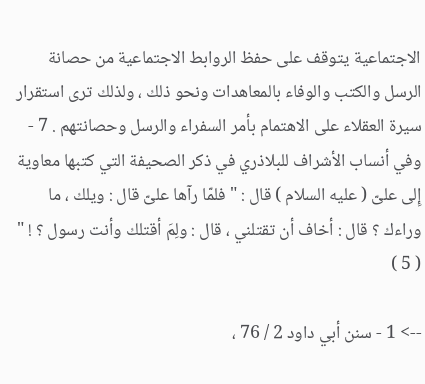الاجتماعية يتوقف على حفظ الروابط الاجتماعية من حصانة الرسل والكتب والوفاء بالمعاهدات ونحو ذلك ، ولذلك ترى استقرار سيرة العقلاء على الاهتمام بأمر السفراء والرسل وحصانتهم . 7 - وفي أنساب الأشراف للبلاذري في ذكر الصحيفة التي كتبها معاوية إِلى علىّ ( عليه السلام ) قال : " فلمّا رآها علىّ قال : ويلك ، ما وراءك ؟ قال : أخاف أن تقتلني ، قال : ولِمَ أقتلك وأنت رسول ؟ ! " ( 5 )

--> 1 - سنن أبي داود 2 / 76 ،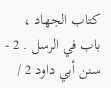كتاب الجهاد ، باب في الرسل . 2 - سنن أبي داود 2 /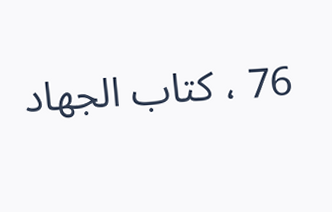76 ، كتاب الجهاد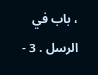، باب في الرسل . 3 -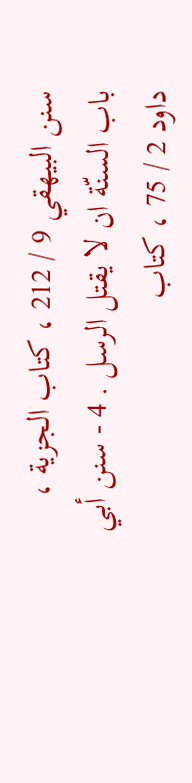سنن البيهقي 9 / 212 ، كتاب الجزية ، باب السنّة ان لا يقتل الرسل . 4 - سنن أبي داود 2 / 75 ، كتاب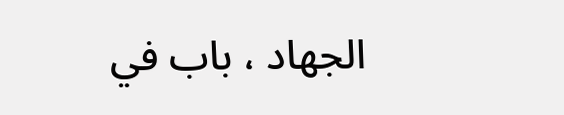الجهاد ، باب في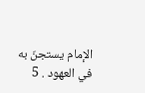الإمام يستجنّ به في العهود . 5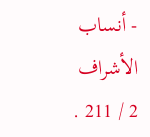- أنساب الأشراف 2 / 211 .